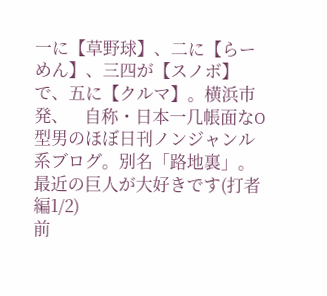一に【草野球】、二に【らーめん】、三四が【スノボ】で、五に【クルマ】。横浜市発、    自称・日本一几帳面なO型男のほぼ日刊ノンジャンル系ブログ。別名「路地裏」。
最近の巨人が大好きです(打者編1/2)
前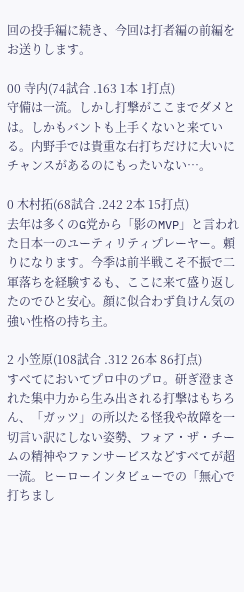回の投手編に続き、今回は打者編の前編をお送りします。

00 寺内(74試合 .163 1本 1打点)
守備は一流。しかし打撃がここまでダメとは。しかもバントも上手くないと来ている。内野手では貴重な右打ちだけに大いにチャンスがあるのにもったいない…。

0 木村拓(68試合 .242 2本 15打点)
去年は多くのG党から「影のMVP」と言われた日本一のユーティリティプレーヤー。頼りになります。今季は前半戦こそ不振で二軍落ちを経験するも、ここに来て盛り返したのでひと安心。顔に似合わず負けん気の強い性格の持ち主。

2 小笠原(108試合 .312 26本 86打点)
すべてにおいてプロ中のプロ。研ぎ澄まされた集中力から生み出される打撃はもちろん、「ガッツ」の所以たる怪我や故障を一切言い訳にしない姿勢、フォア・ザ・チームの精神やファンサービスなどすべてが超一流。ヒーローインタビューでの「無心で打ちまし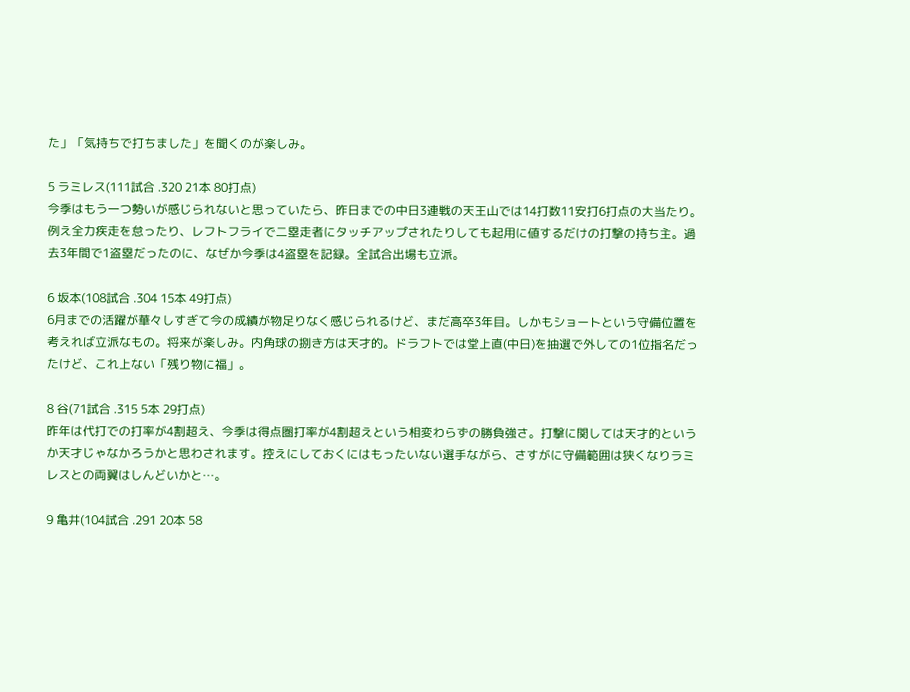た」「気持ちで打ちました」を聞くのが楽しみ。

5 ラミレス(111試合 .320 21本 80打点)
今季はもう一つ勢いが感じられないと思っていたら、昨日までの中日3連戦の天王山では14打数11安打6打点の大当たり。例え全力疾走を怠ったり、レフトフライで二塁走者にタッチアップされたりしても起用に値するだけの打撃の持ち主。過去3年間で1盗塁だったのに、なぜか今季は4盗塁を記録。全試合出場も立派。

6 坂本(108試合 .304 15本 49打点)
6月までの活躍が華々しすぎて今の成績が物足りなく感じられるけど、まだ高卒3年目。しかもショートという守備位置を考えれば立派なもの。将来が楽しみ。内角球の捌き方は天才的。ドラフトでは堂上直(中日)を抽選で外しての1位指名だったけど、これ上ない「残り物に福」。

8 谷(71試合 .315 5本 29打点)
昨年は代打での打率が4割超え、今季は得点圏打率が4割超えという相変わらずの勝負強さ。打撃に関しては天才的というか天才じゃなかろうかと思わされます。控えにしておくにはもったいない選手ながら、さすがに守備範囲は狭くなりラミレスとの両翼はしんどいかと…。

9 亀井(104試合 .291 20本 58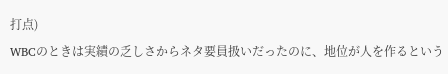打点)
WBCのときは実績の乏しさからネタ要員扱いだったのに、地位が人を作るという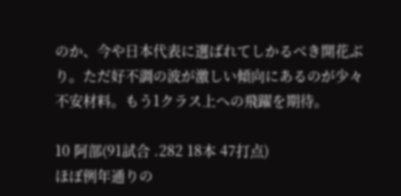のか、今や日本代表に選ばれてしかるべき開花ぶり。ただ好不調の波が激しい傾向にあるのが少々不安材料。もう1クラス上への飛躍を期待。

10 阿部(91試合 .282 18本 47打点)
ほぼ例年通りの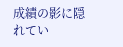成績の影に隠れてい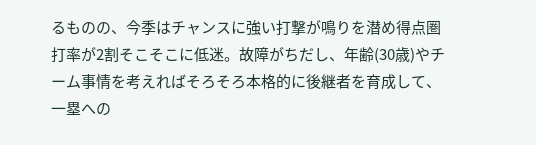るものの、今季はチャンスに強い打撃が鳴りを潜め得点圏打率が2割そこそこに低迷。故障がちだし、年齢(30歳)やチーム事情を考えればそろそろ本格的に後継者を育成して、一塁への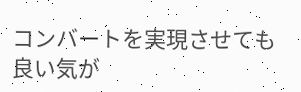コンバートを実現させても良い気が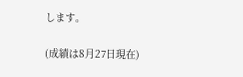します。

(成績は8月27日現在)